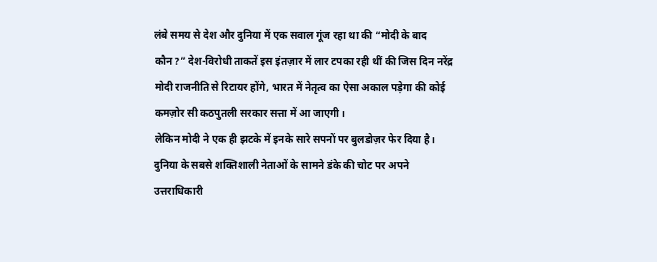लंबे समय से देश और दुनिया में एक सवाल गूंज रहा था की “मोदी के बाद कौन?” देश-विरोधी ताकतें इस इंतज़ार में लार टपका रही थीं की जिस दिन नरेंद्र मोदी राजनीति से रिटायर होंगे, भारत में नेतृत्व का ऐसा अकाल पड़ेगा की कोई कमज़ोर सी कठपुतली सरकार सत्ता में आ जाएगी।
लेकिन मोदी ने एक ही झटके में इनके सारे सपनों पर बुलडोज़र फेर दिया है।
दुनिया के सबसे शक्तिशाली नेताओं के सामने डंके की चोट पर अपने उत्तराधिकारी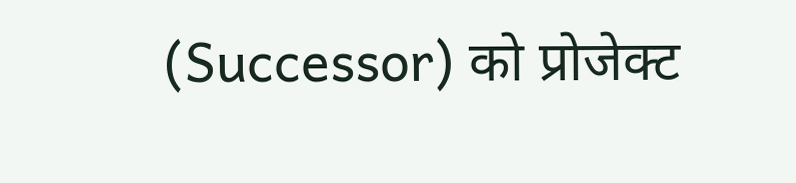(Successor) को प्रोजेक्ट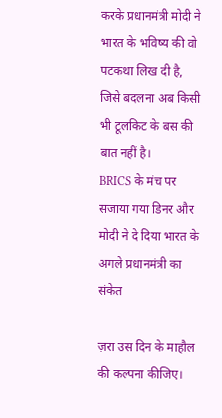करके प्रधानमंत्री मोदी ने भारत के भविष्य की वो पटकथा लिख दी है, जिसे बदलना अब किसी भी टूलकिट के बस की बात नहीं है।
BRICS के मंच पर सजाया गया डिनर और मोदी ने दे दिया भारत के अगले प्रधानमंत्री का संकेत

ज़रा उस दिन के माहौल की कल्पना कीजिए।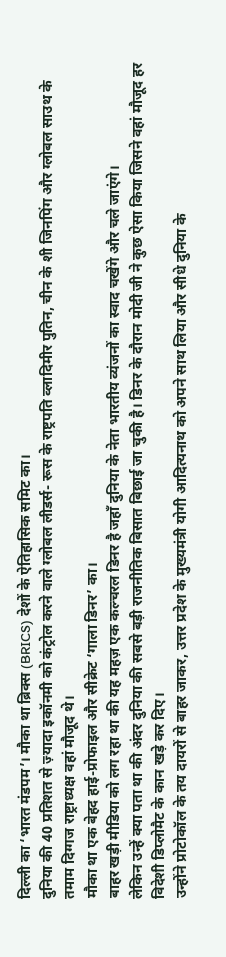दिल्ली का ‘भारत मंडपम’। मौका था ब्रिक्स (BRICS) देशों के ऐतिहासिक समिट का।
दुनिया की 40 प्रतिशत से ज़्यादा इकॉनमी को कंट्रोल करने वाले ग्लोबल लीडर्स- रूस के राष्ट्रपति व्लादिमीर पुतिन, चीन के शी जिनपिंग और ग्लोबल साउथ के तमाम दिग्गज राष्ट्राध्यक्ष वहां मौजूद थे।
मौका था एक बेहद हाई-प्रोफाइल और सीक्रेट ‘गाला डिनर’ का।
बाहर खड़ी मीडिया को लग रहा था की यह महज़ एक कल्चरल डिनर है जहाँ दुनिया के नेता भारतीय व्यंजनों का स्वाद चखेंगे और चले जाएंगे।
लेकिन उन्हें क्या पता था की अंदर दुनिया की सबसे बड़ी राजनीतिक बिसात बिछाई जा चुकी है। डिनर के दौरान मोदी जी ने कुछ ऐसा किया जिसने वहां मौजूद हर विदेशी डिप्लोमैट के कान खड़े कर दिए।
उन्होंने प्रोटोकॉल के तय दायरों से बाहर जाकर, उत्तर प्रदेश के मुख्यमंत्री योगी आदित्यनाथ को अपने साथ लिया और सीधे दुनिया के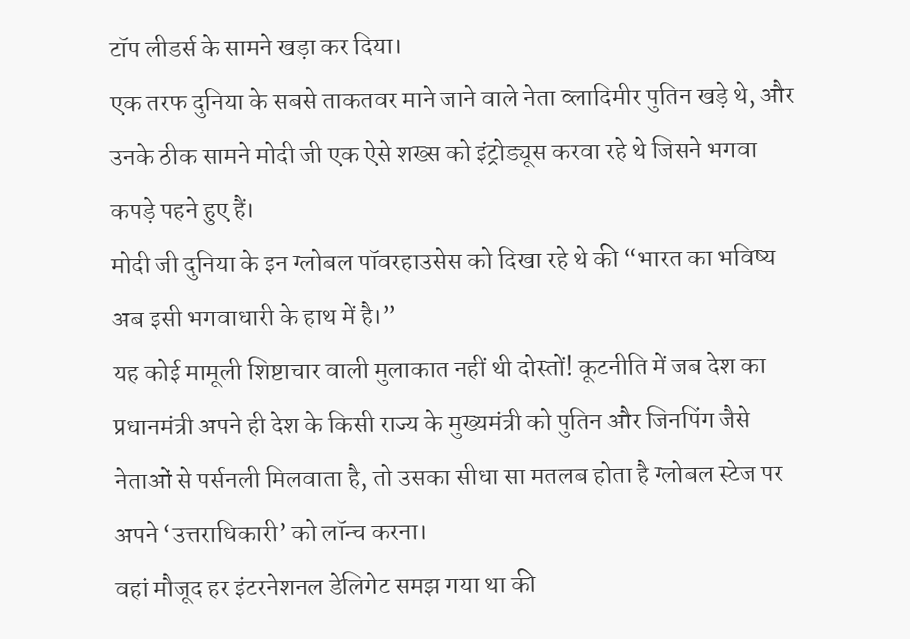टॉप लीडर्स के सामने खड़ा कर दिया।
एक तरफ दुनिया के सबसे ताकतवर माने जाने वाले नेता व्लादिमीर पुतिन खड़े थे, और उनके ठीक सामने मोदी जी एक ऐसे शख्स को इंट्रोड्यूस करवा रहे थे जिसने भगवा कपड़े पहने हुए हैं।
मोदी जी दुनिया के इन ग्लोबल पॉवरहाउसेस को दिखा रहे थे की “भारत का भविष्य अब इसी भगवाधारी के हाथ में है।”
यह कोई मामूली शिष्टाचार वाली मुलाकात नहीं थी दोस्तों! कूटनीति में जब देश का प्रधानमंत्री अपने ही देश के किसी राज्य के मुख्यमंत्री को पुतिन और जिनपिंग जैसे नेताओं से पर्सनली मिलवाता है, तो उसका सीधा सा मतलब होता है ग्लोबल स्टेज पर अपने ‘उत्तराधिकारी’ को लॉन्च करना।
वहां मौजूद हर इंटरनेशनल डेलिगेट समझ गया था की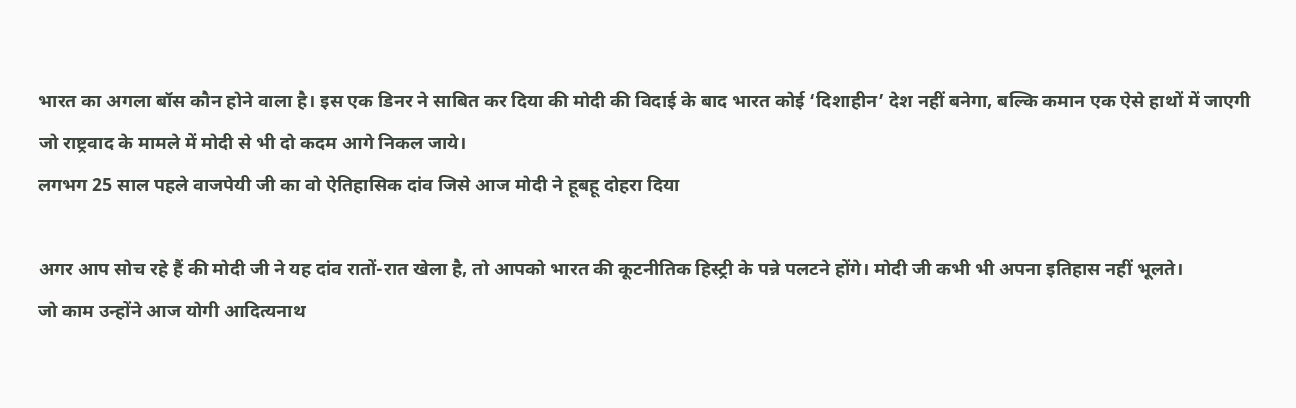भारत का अगला बॉस कौन होने वाला है। इस एक डिनर ने साबित कर दिया की मोदी की विदाई के बाद भारत कोई ‘दिशाहीन’ देश नहीं बनेगा, बल्कि कमान एक ऐसे हाथों में जाएगी जो राष्ट्रवाद के मामले में मोदी से भी दो कदम आगे निकल जाये।
लगभग 25 साल पहले वाजपेयी जी का वो ऐतिहासिक दांव जिसे आज मोदी ने हूबहू दोहरा दिया

अगर आप सोच रहे हैं की मोदी जी ने यह दांव रातों-रात खेला है, तो आपको भारत की कूटनीतिक हिस्ट्री के पन्ने पलटने होंगे। मोदी जी कभी भी अपना इतिहास नहीं भूलते।
जो काम उन्होंने आज योगी आदित्यनाथ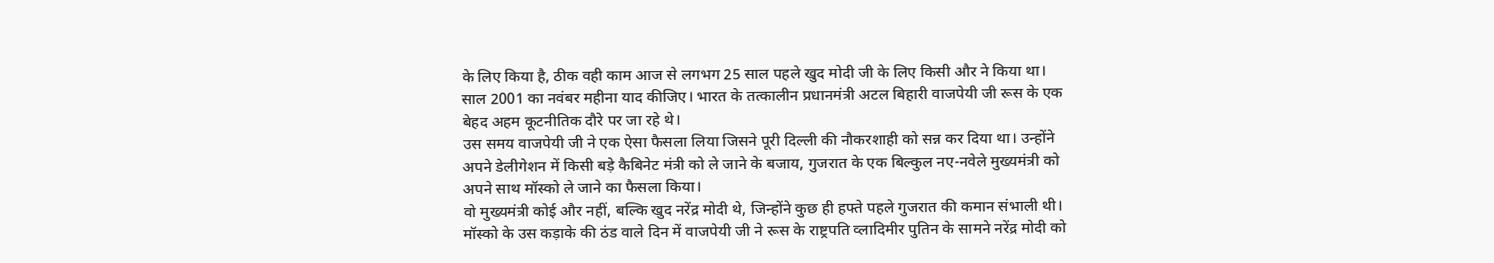के लिए किया है, ठीक वही काम आज से लगभग 25 साल पहले खुद मोदी जी के लिए किसी और ने किया था।
साल 2001 का नवंबर महीना याद कीजिए। भारत के तत्कालीन प्रधानमंत्री अटल बिहारी वाजपेयी जी रूस के एक बेहद अहम कूटनीतिक दौरे पर जा रहे थे।
उस समय वाजपेयी जी ने एक ऐसा फैसला लिया जिसने पूरी दिल्ली की नौकरशाही को सन्न कर दिया था। उन्होंने अपने डेलीगेशन में किसी बड़े कैबिनेट मंत्री को ले जाने के बजाय, गुजरात के एक बिल्कुल नए-नवेले मुख्यमंत्री को अपने साथ मॉस्को ले जाने का फैसला किया।
वो मुख्यमंत्री कोई और नहीं, बल्कि खुद नरेंद्र मोदी थे, जिन्होंने कुछ ही हफ्ते पहले गुजरात की कमान संभाली थी।
मॉस्को के उस कड़ाके की ठंड वाले दिन में वाजपेयी जी ने रूस के राष्ट्रपति व्लादिमीर पुतिन के सामने नरेंद्र मोदी को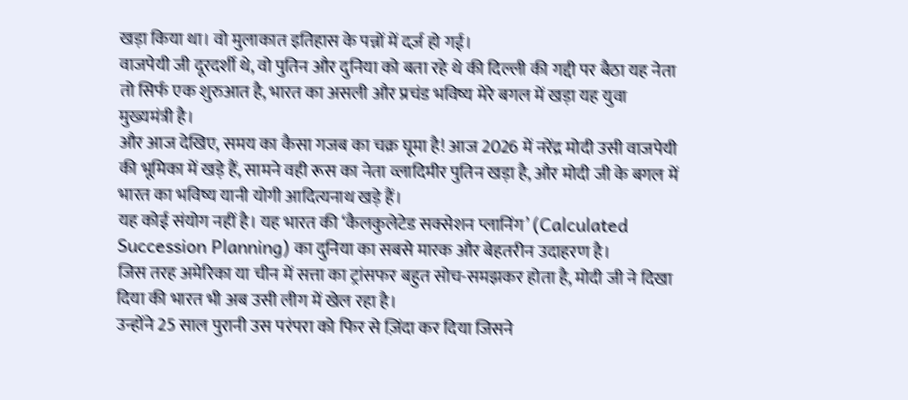खड़ा किया था। वो मुलाकात इतिहास के पन्नों में दर्ज़ हो गई।
वाजपेयी जी दूरदर्शी थे, वो पुतिन और दुनिया को बता रहे थे की दिल्ली की गद्दी पर बैठा यह नेता तो सिर्फ एक शुरुआत है, भारत का असली और प्रचंड भविष्य मेरे बगल में खड़ा यह युवा मुख्यमंत्री है।
और आज देखिए, समय का कैसा गजब का चक्र घूमा है! आज 2026 में नरेंद्र मोदी उसी वाजपेयी की भूमिका में खड़े हैं, सामने वही रूस का नेता व्लादिमीर पुतिन खड़ा है, और मोदी जी के बगल में भारत का भविष्य यानी योगी आदित्यनाथ खड़े हैं।
यह कोई संयोग नहीं है। यह भारत की ‘कैलकुलेटेड सक्सेशन प्लानिंग’ (Calculated Succession Planning) का दुनिया का सबसे मारक और बेहतरीन उदाहरण है।
जिस तरह अमेरिका या चीन में सत्ता का ट्रांसफर बहुत सोच-समझकर होता है, मोदी जी ने दिखा दिया की भारत भी अब उसी लीग में खेल रहा है।
उन्होंने 25 साल पुरानी उस परंपरा को फिर से ज़िंदा कर दिया जिसने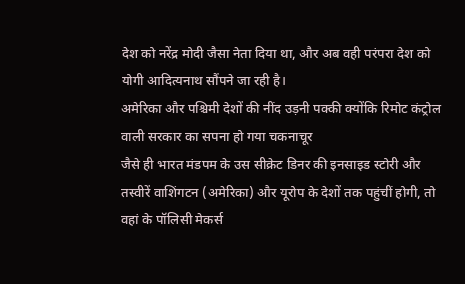देश को नरेंद्र मोदी जैसा नेता दिया था, और अब वही परंपरा देश को योगी आदित्यनाथ सौंपने जा रही है।
अमेरिका और पश्चिमी देशों की नींद उड़नी पक्की क्योंकि रिमोट कंट्रोल वाली सरकार का सपना हो गया चकनाचूर
जैसे ही भारत मंडपम के उस सीक्रेट डिनर की इनसाइड स्टोरी और तस्वीरें वाशिंगटन (अमेरिका) और यूरोप के देशों तक पहुंचीं होगी, तो वहां के पॉलिसी मेकर्स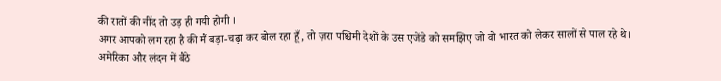की रातों की नींद तो उड़ ही गयी होगी ।
अगर आपको लग रहा है की मैं बड़ा-चढ़ा कर बोल रहा हूँ, तो ज़रा पश्चिमी देशों के उस एजेंडे को समझिए जो वो भारत को लेकर सालों से पाल रहे थे।
अमेरिका और लंदन में बैठे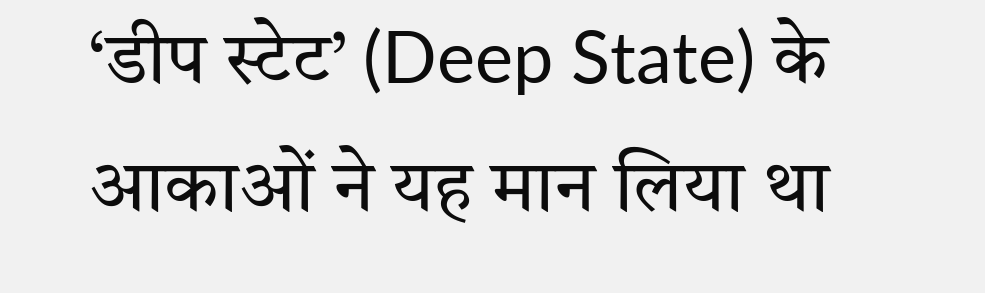‘डीप स्टेट’ (Deep State) के आकाओं ने यह मान लिया था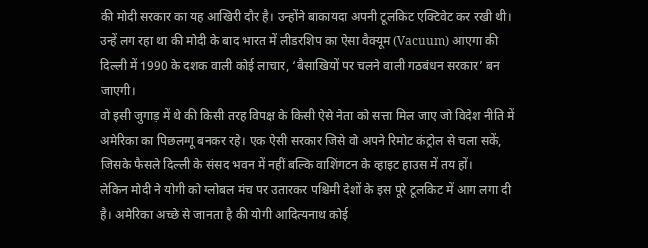की मोदी सरकार का यह आखिरी दौर है। उन्होंने बाकायदा अपनी टूलकिट एक्टिवेट कर रखी थी।
उन्हें लग रहा था की मोदी के बाद भारत में लीडरशिप का ऐसा वैक्यूम (Vacuum) आएगा की दिल्ली में 1990 के दशक वाली कोई लाचार, ‘बैसाखियों पर चलने वाली गठबंधन सरकार’ बन जाएगी।
वो इसी जुगाड़ में थे की किसी तरह विपक्ष के किसी ऐसे नेता को सत्ता मिल जाए जो विदेश नीति में अमेरिका का पिछलग्गू बनकर रहे। एक ऐसी सरकार जिसे वो अपने रिमोट कंट्रोल से चला सकें, जिसके फैसले दिल्ली के संसद भवन में नहीं बल्कि वाशिंगटन के व्हाइट हाउस में तय हों।
लेकिन मोदी ने योगी को ग्लोबल मंच पर उतारकर पश्चिमी देशों के इस पूरे टूलकिट में आग लगा दी है। अमेरिका अच्छे से जानता है की योगी आदित्यनाथ कोई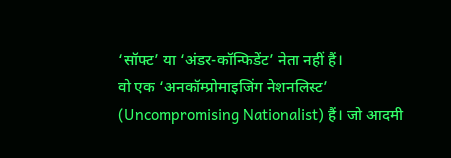‘सॉफ्ट’ या ‘अंडर-कॉन्फिडेंट’ नेता नहीं हैं।
वो एक ‘अनकॉम्प्रोमाइजिंग नेशनलिस्ट’ (Uncompromising Nationalist) हैं। जो आदमी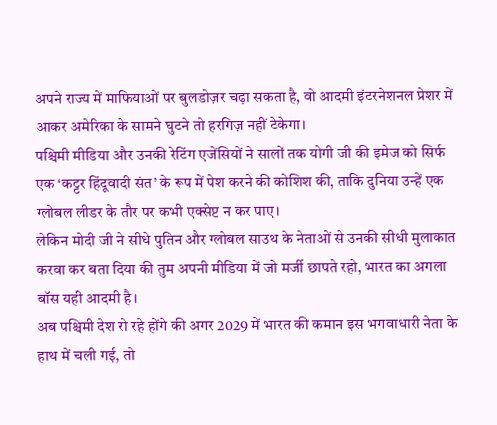अपने राज्य में माफियाओं पर बुलडोज़र चढ़ा सकता है, वो आदमी इंटरनेशनल प्रेशर में आकर अमेरिका के सामने घुटने तो हरगिज़ नहीं टेकेगा।
पश्चिमी मीडिया और उनकी रेटिंग एजेंसियों ने सालों तक योगी जी की इमेज को सिर्फ एक ‘कट्टर हिंदूवादी संत’ के रूप में पेश करने की कोशिश की, ताकि दुनिया उन्हें एक ग्लोबल लीडर के तौर पर कभी एक्सेप्ट न कर पाए।
लेकिन मोदी जी ने सीधे पुतिन और ग्लोबल साउथ के नेताओं से उनकी सीधी मुलाकात करवा कर बता दिया की तुम अपनी मीडिया में जो मर्जी छापते रहो, भारत का अगला बॉस यही आदमी है।
अब पश्चिमी देश रो रहे होंगे की अगर 2029 में भारत की कमान इस भगवाधारी नेता के हाथ में चली गई, तो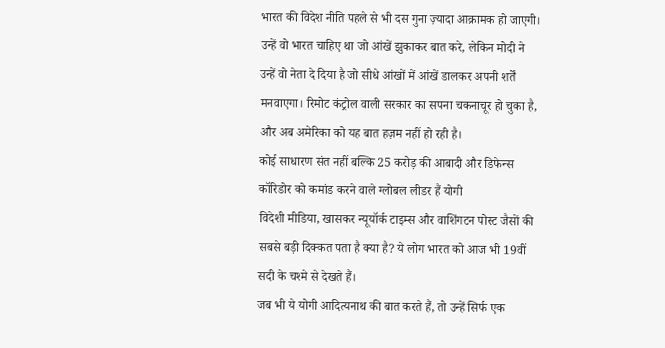भारत की विदेश नीति पहले से भी दस गुना ज़्यादा आक्रामक हो जाएगी।
उन्हें वो भारत चाहिए था जो आंखें झुकाकर बात करे, लेकिन मोदी ने उन्हें वो नेता दे दिया है जो सीधे आंखों में आंखें डालकर अपनी शर्तें मनवाएगा। रिमोट कंट्रोल वाली सरकार का सपना चकनाचूर हो चुका है, और अब अमेरिका को यह बात हज़म नहीं हो रही है।
कोई साधारण संत नहीं बल्कि 25 करोड़ की आबादी और डिफेन्स कॉरिडोर को कमांड करने वाले ग्लोबल लीडर हैं योगी
विदेशी मीडिया, खासकर न्यूयॉर्क टाइम्स और वाशिंगटन पोस्ट जैसों की सबसे बड़ी दिक्कत पता है क्या है? ये लोग भारत को आज भी 19वीं सदी के चश्मे से देखते हैं।
जब भी ये योगी आदित्यनाथ की बात करते हैं, तो उन्हें सिर्फ एक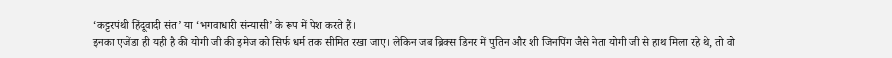‘कट्टरपंथी हिंदूवादी संत’ या ‘भगवाधारी संन्यासी’ के रूप में पेश करते हैं।
इनका एजेंडा ही यही है की योगी जी की इमेज को सिर्फ धर्म तक सीमित रखा जाए। लेकिन जब ब्रिक्स डिनर में पुतिन और शी जिनपिंग जैसे नेता योगी जी से हाथ मिला रहे थे, तो वो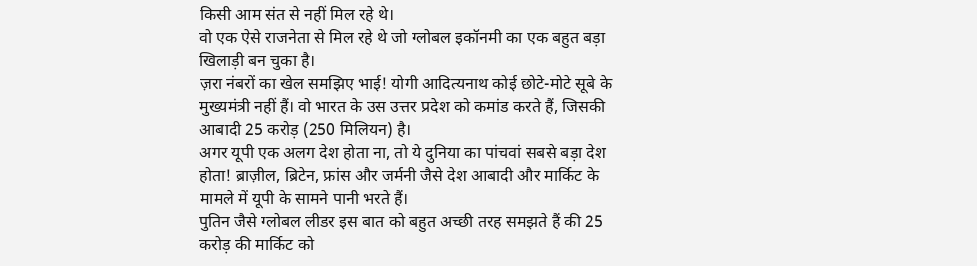किसी आम संत से नहीं मिल रहे थे।
वो एक ऐसे राजनेता से मिल रहे थे जो ग्लोबल इकॉनमी का एक बहुत बड़ा खिलाड़ी बन चुका है।
ज़रा नंबरों का खेल समझिए भाई! योगी आदित्यनाथ कोई छोटे-मोटे सूबे के मुख्यमंत्री नहीं हैं। वो भारत के उस उत्तर प्रदेश को कमांड करते हैं, जिसकी आबादी 25 करोड़ (250 मिलियन) है।
अगर यूपी एक अलग देश होता ना, तो ये दुनिया का पांचवां सबसे बड़ा देश होता! ब्राज़ील, ब्रिटेन, फ्रांस और जर्मनी जैसे देश आबादी और मार्किट के मामले में यूपी के सामने पानी भरते हैं।
पुतिन जैसे ग्लोबल लीडर इस बात को बहुत अच्छी तरह समझते हैं की 25 करोड़ की मार्किट को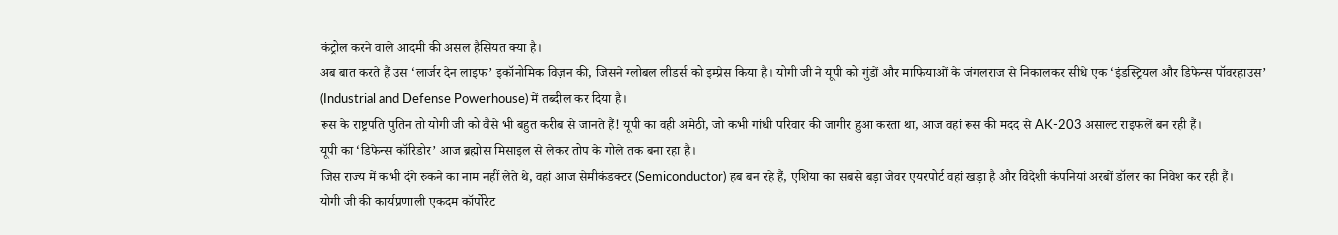कंट्रोल करने वाले आदमी की असल हैसियत क्या है।
अब बात करते हैं उस ‘लार्जर देन लाइफ’ इकॉनोमिक विज़न की, जिसने ग्लोबल लीडर्स को इम्प्रेस किया है। योगी जी ने यूपी को गुंडों और माफियाओं के जंगलराज से निकालकर सीधे एक ‘इंडस्ट्रियल और डिफेन्स पॉवरहाउस’ (Industrial and Defense Powerhouse) में तब्दील कर दिया है।
रूस के राष्ट्रपति पुतिन तो योगी जी को वैसे भी बहुत करीब से जानते हैं! यूपी का वही अमेठी, जो कभी गांधी परिवार की जागीर हुआ करता था, आज वहां रूस की मदद से AK-203 असाल्ट राइफलें बन रही हैं।
यूपी का ‘डिफेन्स कॉरिडोर’ आज ब्रह्मोस मिसाइल से लेकर तोप के गोले तक बना रहा है।
जिस राज्य में कभी दंगे रुकने का नाम नहीं लेते थे, वहां आज सेमीकंडक्टर (Semiconductor) हब बन रहे हैं, एशिया का सबसे बड़ा जेवर एयरपोर्ट वहां खड़ा है और विदेशी कंपनियां अरबों डॉलर का निवेश कर रही हैं।
योगी जी की कार्यप्रणाली एकदम कॉर्पोरेट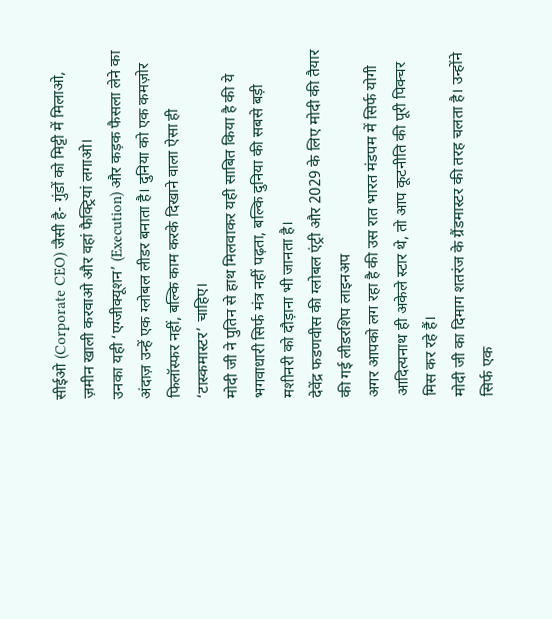सीईओ (Corporate CEO) जैसी है- गुंडों को मिट्टी में मिलाओ, ज़मीन खाली करवाओ और वहां फैक्ट्रियां लगाओ।
उनका यही ‘एग्जीक्यूशन’ (Execution) और कड़क फैसला लेने का अंदाज़ उन्हें एक ग्लोबल लीडर बनाता है। दुनिया को एक कमज़ोर फिलॉस्फर नहीं, बल्कि काम करके दिखाने वाला ऐसा ही ‘टास्कमास्टर’ चाहिए।
मोदी जी ने पुतिन से हाथ मिलवाकर यही साबित किया है की ये भगवाधारी सिर्फ मंत्र नहीं पढ़ता, बल्कि दुनिया की सबसे बड़ी मशीनरी को दौड़ाना भी जानता है।
देवेंद्र फडणवीस की ग्लोबल एंट्री और 2029 के लिए मोदी की तैयार की गई लीडरशिप लाइनअप
अगर आपको लग रहा है की उस रात भारत मंडपम में सिर्फ योगी आदित्यनाथ ही अकेले स्टार थे, तो आप कूटनीति की पूरी पिक्चर मिस कर रहे हैं।
मोदी जी का दिमाग शतरंज के ग्रैंडमास्टर की तरह चलता है। उन्होंने सिर्फ एक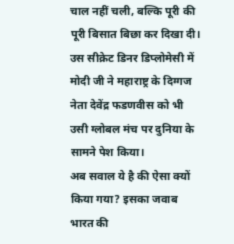चाल नहीं चली, बल्कि पूरी की पूरी बिसात बिछा कर दिखा दी।
उस सीक्रेट डिनर डिप्लोमेसी में मोदी जी ने महाराष्ट्र के दिग्गज नेता देवेंद्र फडणवीस को भी उसी ग्लोबल मंच पर दुनिया के सामने पेश किया।
अब सवाल ये है की ऐसा क्यों किया गया? इसका जवाब भारत की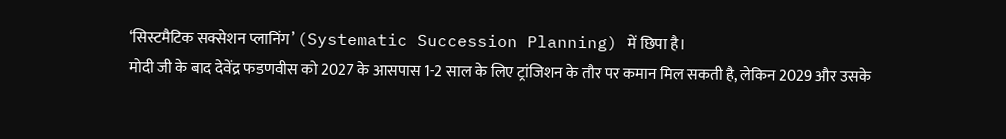‘सिस्टमैटिक सक्सेशन प्लानिंग’ (Systematic Succession Planning) में छिपा है।
मोदी जी के बाद देवेंद्र फडणवीस को 2027 के आसपास 1-2 साल के लिए ट्रांजिशन के तौर पर कमान मिल सकती है, लेकिन 2029 और उसके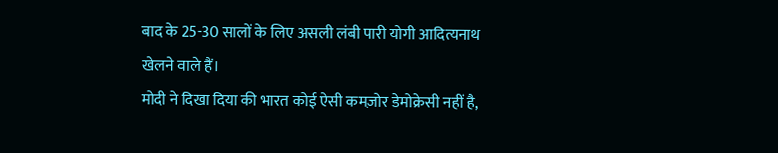बाद के 25-30 सालों के लिए असली लंबी पारी योगी आदित्यनाथ खेलने वाले हैं।
मोदी ने दिखा दिया की भारत कोई ऐसी कमज़ोर डेमोक्रेसी नहीं है,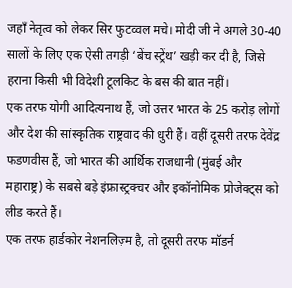जहाँ नेतृत्व को लेकर सिर फुटव्वल मचे। मोदी जी ने अगले 30-40 सालों के लिए एक ऐसी तगड़ी ‘बेंच स्ट्रेंथ’ खड़ी कर दी है, जिसे हराना किसी भी विदेशी टूलकिट के बस की बात नहीं।
एक तरफ योगी आदित्यनाथ हैं, जो उत्तर भारत के 25 करोड़ लोगों और देश की सांस्कृतिक राष्ट्रवाद की धुरी हैं। वहीं दूसरी तरफ देवेंद्र फडणवीस हैं, जो भारत की आर्थिक राजधानी (मुंबई और महाराष्ट्र) के सबसे बड़े इंफ्रास्ट्रक्चर और इकॉनोमिक प्रोजेक्ट्स को लीड करते हैं।
एक तरफ हार्डकोर नेशनलिज़्म है, तो दूसरी तरफ मॉडर्न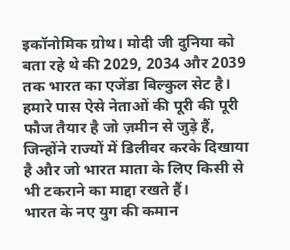इकॉनोमिक ग्रोथ। मोदी जी दुनिया को बता रहे थे की 2029, 2034 और 2039 तक भारत का एजेंडा बिल्कुल सेट है।
हमारे पास ऐसे नेताओं की पूरी की पूरी फौज तैयार है जो ज़मीन से जुड़े हैं, जिन्होंने राज्यों में डिलीवर करके दिखाया है और जो भारत माता के लिए किसी से भी टकराने का माद्दा रखते हैं।
भारत के नए युग की कमान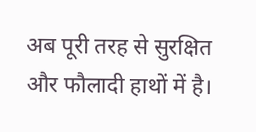अब पूरी तरह से सुरक्षित और फौलादी हाथों में है।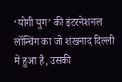‘योगी युग’ की इंटरनेशनल लॉन्चिंग का जो शंखनाद दिल्ली में हुआ है, उसकी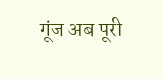गूंज अब पूरी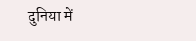दुनिया में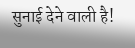सुनाई देने वाली है!